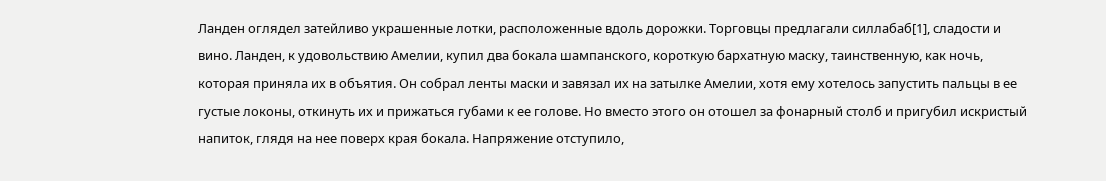Ланден оглядел затейливо украшенные лотки, расположенные вдоль дорожки. Торговцы предлагали силлабаб[1], сладости и вино. Ланден, к удовольствию Амелии, купил два бокала шампанского, короткую бархатную маску, таинственную, как ночь, которая приняла их в объятия. Он собрал ленты маски и завязал их на затылке Амелии, хотя ему хотелось запустить пальцы в ее густые локоны, откинуть их и прижаться губами к ее голове. Но вместо этого он отошел за фонарный столб и пригубил искристый напиток, глядя на нее поверх края бокала. Напряжение отступило,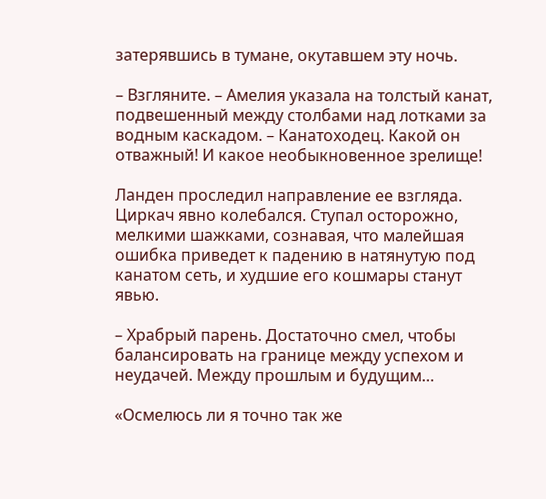затерявшись в тумане, окутавшем эту ночь.

– Взгляните. – Амелия указала на толстый канат, подвешенный между столбами над лотками за водным каскадом. – Канатоходец. Какой он отважный! И какое необыкновенное зрелище!

Ланден проследил направление ее взгляда. Циркач явно колебался. Ступал осторожно, мелкими шажками, сознавая, что малейшая ошибка приведет к падению в натянутую под канатом сеть, и худшие его кошмары станут явью.

– Храбрый парень. Достаточно смел, чтобы балансировать на границе между успехом и неудачей. Между прошлым и будущим…

«Осмелюсь ли я точно так же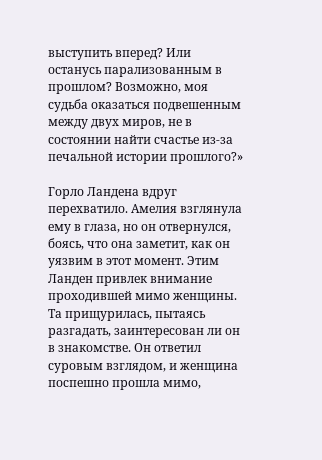выступить вперед? Или останусь парализованным в прошлом? Возможно, моя судьба оказаться подвешенным между двух миров, не в состоянии найти счастье из-за печальной истории прошлого?»

Горло Ландена вдруг перехватило. Амелия взглянула ему в глаза, но он отвернулся, боясь, что она заметит, как он уязвим в этот момент. Этим Ланден привлек внимание проходившей мимо женщины. Та прищурилась, пытаясь разгадать, заинтересован ли он в знакомстве. Он ответил суровым взглядом, и женщина поспешно прошла мимо,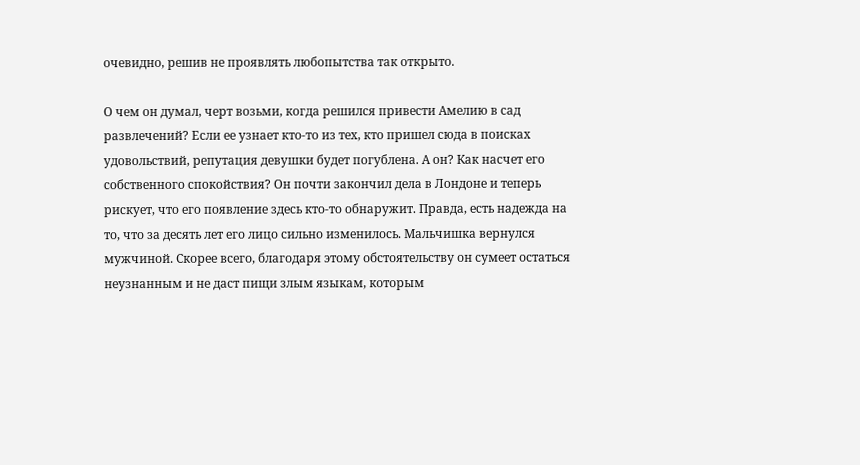очевидно, решив не проявлять любопытства так открыто.

О чем он думал, черт возьми, когда решился привести Амелию в сад развлечений? Если ее узнает кто-то из тех, кто пришел сюда в поисках удовольствий, репутация девушки будет погублена. А он? Как насчет его собственного спокойствия? Он почти закончил дела в Лондоне и теперь рискует, что его появление здесь кто-то обнаружит. Правда, есть надежда на то, что за десять лет его лицо сильно изменилось. Мальчишка вернулся мужчиной. Скорее всего, благодаря этому обстоятельству он сумеет остаться неузнанным и не даст пищи злым языкам, которым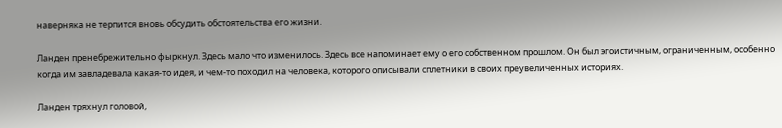наверняка не терпится вновь обсудить обстоятельства его жизни.

Ланден пренебрежительно фыркнул. Здесь мало что изменилось. Здесь все напоминает ему о его собственном прошлом. Он был эгоистичным, ограниченным, особенно когда им завладевала какая-то идея, и чем-то походил на человека, которого описывали сплетники в своих преувеличенных историях.

Ланден тряхнул головой,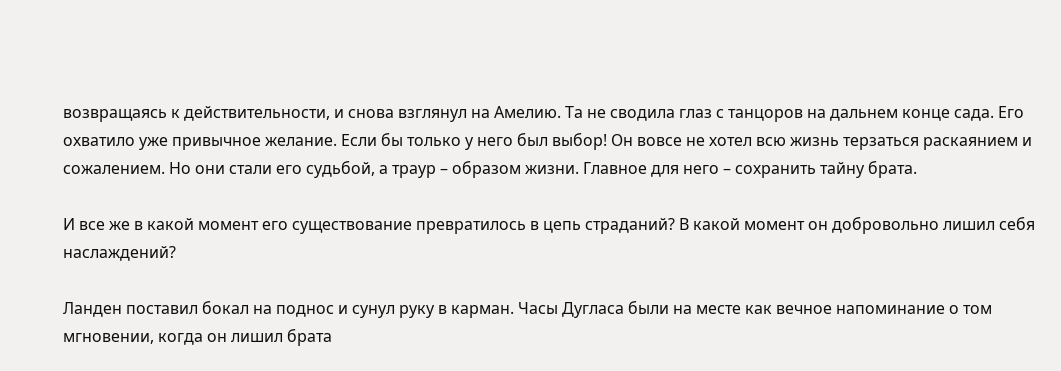возвращаясь к действительности, и снова взглянул на Амелию. Та не сводила глаз с танцоров на дальнем конце сада. Его охватило уже привычное желание. Если бы только у него был выбор! Он вовсе не хотел всю жизнь терзаться раскаянием и сожалением. Но они стали его судьбой, а траур – образом жизни. Главное для него – сохранить тайну брата.

И все же в какой момент его существование превратилось в цепь страданий? В какой момент он добровольно лишил себя наслаждений?

Ланден поставил бокал на поднос и сунул руку в карман. Часы Дугласа были на месте как вечное напоминание о том мгновении, когда он лишил брата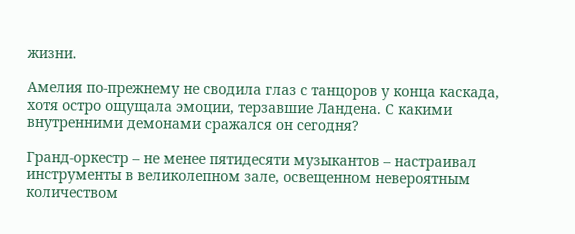жизни.

Амелия по-прежнему не сводила глаз с танцоров у конца каскада, хотя остро ощущала эмоции, терзавшие Ландена. С какими внутренними демонами сражался он сегодня?

Гранд-оркестр – не менее пятидесяти музыкантов – настраивал инструменты в великолепном зале, освещенном невероятным количеством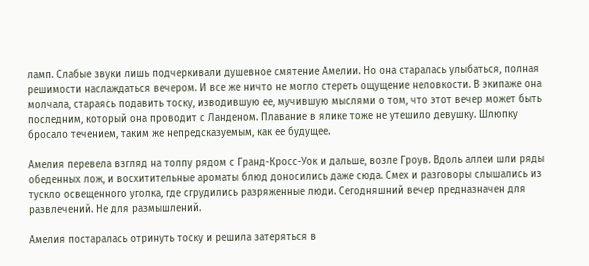ламп. Слабые звуки лишь подчеркивали душевное смятение Амелии. Но она старалась улыбаться, полная решимости наслаждаться вечером. И все же ничто не могло стереть ощущение неловкости. В экипаже она молчала, стараясь подавить тоску, изводившую ее, мучившую мыслями о том, что этот вечер может быть последним, который она проводит с Ланденом. Плавание в ялике тоже не утешило девушку. Шлюпку бросало течением, таким же непредсказуемым, как ее будущее.

Амелия перевела взгляд на толпу рядом с Гранд-Кросс-Уок и дальше, возле Гроув. Вдоль аллеи шли ряды обеденных лож, и восхитительные ароматы блюд доносились даже сюда. Смех и разговоры слышались из тускло освещенного уголка, где сгрудились разряженные люди. Сегодняшний вечер предназначен для развлечений. Не для размышлений.

Амелия постаралась отринуть тоску и решила затеряться в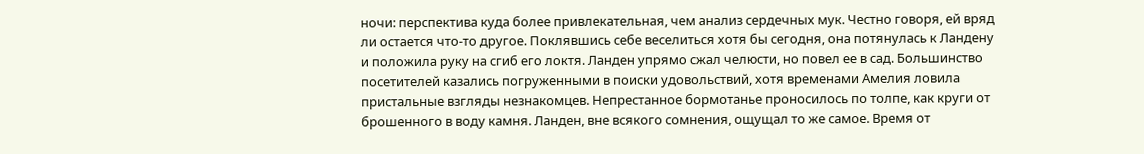ночи: перспектива куда более привлекательная, чем анализ сердечных мук. Честно говоря, ей вряд ли остается что-то другое. Поклявшись себе веселиться хотя бы сегодня, она потянулась к Ландену и положила руку на сгиб его локтя. Ланден упрямо сжал челюсти, но повел ее в сад. Большинство посетителей казались погруженными в поиски удовольствий, хотя временами Амелия ловила пристальные взгляды незнакомцев. Непрестанное бормотанье проносилось по толпе, как круги от брошенного в воду камня. Ланден, вне всякого сомнения, ощущал то же самое. Время от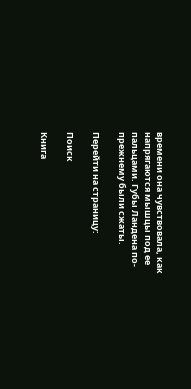времени она чувствовала, как напрягаются мышцы под ее пальцами. Губы Ландена по-прежнему были сжаты.

Перейти на страницу:

Поиск

Книга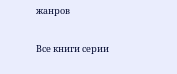жанров

Все книги серии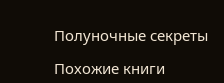Полуночные секреты

Похожие книги